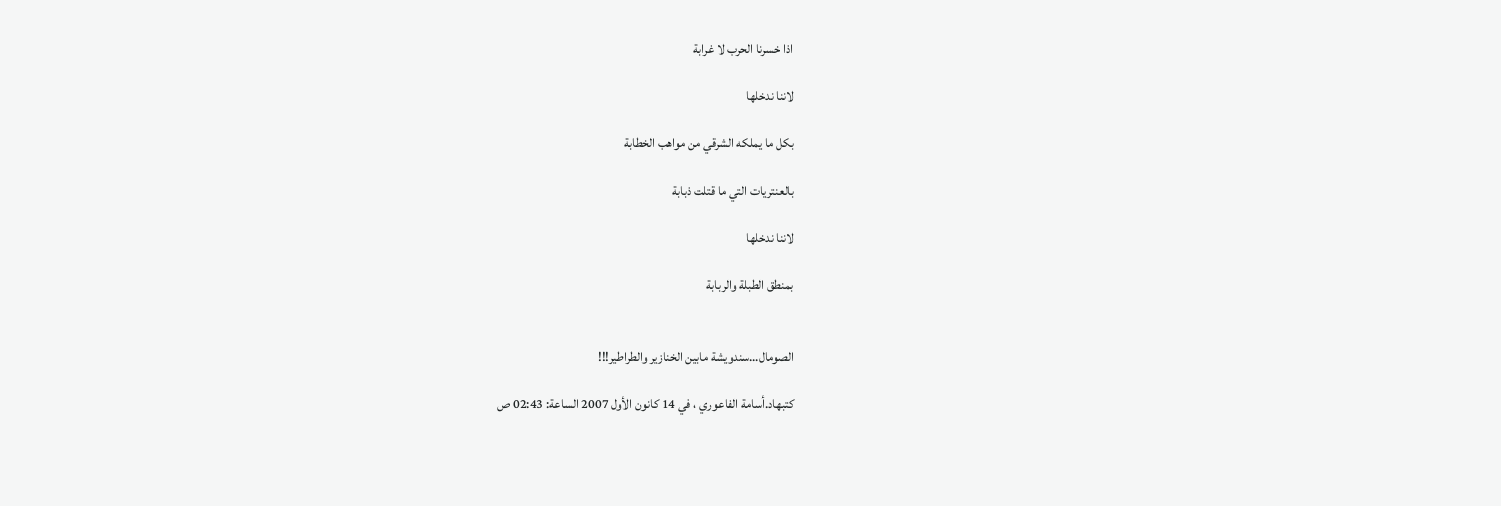اذا خسرنا الحرب لا غرابة

لاننا ندخلها

بكل ما يملكه الشرقي من مواهب الخطابة

بالعنتريات التي ما قتلت ذبابة

لاننا ندخلها

بمنطق الطبلة والربابة


الصومال…سندويشة مابين الخنازير والطراطير!!!

كتبهاد.أسامة الفاعوري ، في 14 كانون الأول 2007 الساعة: 02:43 ص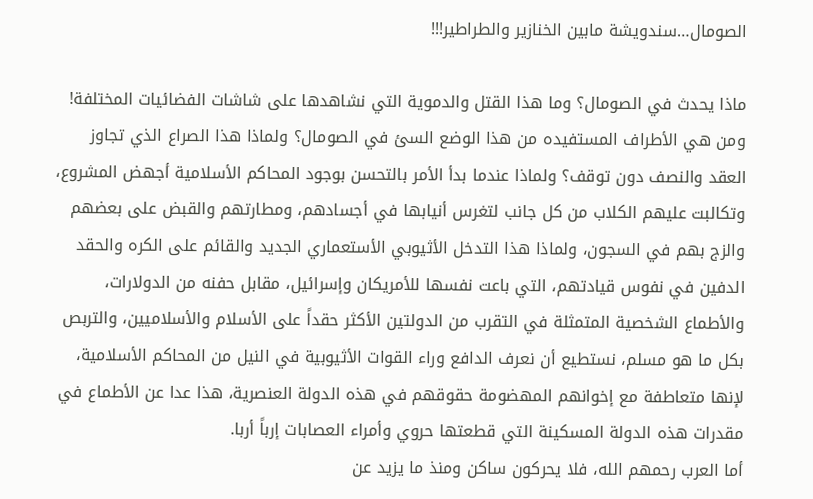الصومال…سندويشة مابين الخنازير والطراطير!!!

ماذا يحدث في الصومال؟ وما هذا القتل والدموية التي نشاهدها على شاشات الفضائيات المختلفة! ومن هي الأطراف المستفيده من هذا الوضع السئ في الصومال؟ ولماذا هذا الصراع الذي تجاوز العقد والنصف دون توقف؟ ولماذا عندما بدأ الأمر بالتحسن بوجود المحاكم الأسلامية أجهض المشروع، وتكالبت عليهم الكلاب من كل جانب لتغرس أنيابها في أجسادهم، ومطارتهم والقبض على بعضهم والزج بهم في السجون، ولماذا هذا التدخل الأثيوبي الأستعماري الجديد والقائم على الكره والحقد الدفين في نفوس قيادتهم، التي باعت نفسها للأمريكان وإسرائيل، مقابل حفنه من الدولارات، والأطماع الشخصية المتمثلة في التقرب من الدولتين الأكثر حقداً على الأسلام والأسلاميين، والتربص بكل ما هو مسلم، نستطيع أن نعرف الدافع وراء القوات الأثيوبية في النيل من المحاكم الأسلامية، لإنها متعاطفة مع إخوانهم المهضومة حقوقهم في هذه الدولة العنصرية، هذا عدا عن الأطماع في مقدرات هذه الدولة المسكينة التي قطعتها حروي وأمراء العصابات إرباً أربا.
أما العرب رحمهم الله، فلا يحركون ساكن ومنذ ما يزيد عن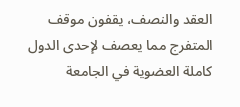العقد والنصف، يقفون موقف المتفرج مما يعصف لإحدى الدول كاملة العضوية في الجامعة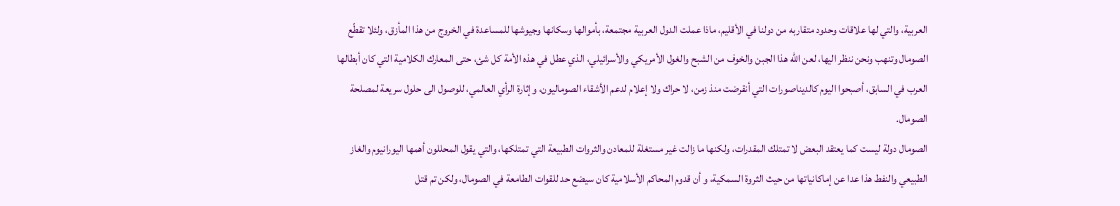العربية، والتي لها علاقات وحدود متقاربه من دولنا في الأقليم، ماذا عملت الدول العربية مجتمعة، بأموالها وسكانها وجيوشها للمساعدة في الخروج من هذا المأزق، ولئلا تقطّع الصومال وتنهب ونحن ننظر اليها، لعن الله هذا الجبن والخوف من الشبح والغول الأمريكي والأسرائيلي، الذي عطل في هذه الأمة كل شئ، حتى المعارك الكلامية التي كان أبطالها العرب في السابق، أصبحوا اليوم كالديناصورات التي أنقرضت منذ زمن، لا حراك ولا إعلام لدعم الأشقاء الصوماليون، وإثارة الرأي العالمي، للوصول الى حلول سريعة لمصلحة الصومال.
الصومال دولة ليست كما يعتقد البعض لا تمتلك المقدرات، ولكنها ما زالت غير مستغلة للمعادن والثروات الطبيعة التي تمتلكها، والتي يقول المحللون أهمها اليورانيوم والغاز الطبيعي والنفط هذا عدا عن إماكانياتها من حيث الثروة السمكية، و أن قدوم المحاكم الأسلامية كان سيضع حد للقوات الطامعة في الصومال، ولكن تم قتل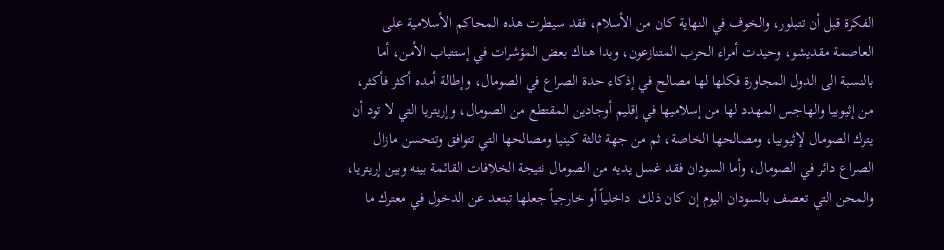الفكرة قبل أن تتبلور، والخوف في النهاية كان من الأسلام، فقد سيطرت هذه المحاكم الأسلامية على العاصمة مقديشو، وحيدت أمراء الحرب المتنازعون، وبدا هناك بعض المؤشرات في إستتباب الأمن، أما بالنسبة الى الدول المجاورة فكلها لها مصالح في إذكاء حدة الصراع في الصومال، وإطالة أمده أكثر فأكثر، من إثيوبيا والهاجس المهدد لها من إسلاميها في إقليم أوجادين المقتطع من الصومال، وإريتريا التي لا تود أن يترك الصومال لإثيوبيا، ومصالحها الخاصة، ثم من جهة ثالثة كينيا ومصالحها التي تتوافق وتتحسن مازال الصراع دائر في الصومال، وأما السودان فقد غسل يديه من الصومال نتيجة الخلافات القائمة بينه وبين إريتريا، والمحن التي تعصف بالسودان اليوم إن كان ذلك  داخلياً أو خارجياً جعلها تبتعد عن الدخول في معترك ما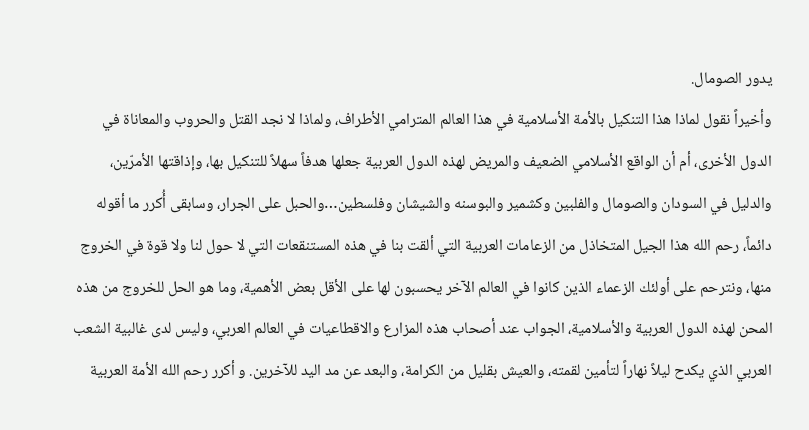يدور الصومال.
وأخيراً نقول لماذا هذا التنكيل بالأمة الأسلامية في هذا العالم المترامي الأطراف، ولماذا لا نجد القتل والحروب والمعاناة في الدول الأخرى، أم أن الواقع الأسلامي الضعيف والمريض لهذه الدول العربية جعلها هدفاً سهلاً للتنكيل بها، وإذاقتها الأمرّين، والدليل في السودان والصومال والفلبين وكشمير والبوسنه والشيشان وفلسطين…والحبل على الجرار، وسابقى أُكرر ما أقوله دائماً، رحم الله هذا الجيل المتخاذل من الزعامات العربية التي ألقت بنا في هذه المستنقعات التي لا حول لنا ولا قوة في الخروج منها، ونترحم على أولئك الزعماء الذين كانوا في العالم الآخر يحسبون لها على الأقل بعض الأهمية، وما هو الحل للخروج من هذه المحن لهذه الدول العربية والأسلامية، الجواب عند أصحاب هذه المزارع والاقطاعيات في العالم العربي، وليس لدى غالبية الشعب العربي الذي يكدح ليلاً نهاراً لتأمين لقمته، والعيش بقليل من الكرامة، والبعد عن مد اليد للآخرين. و أكرر رحم الله الأمة العربية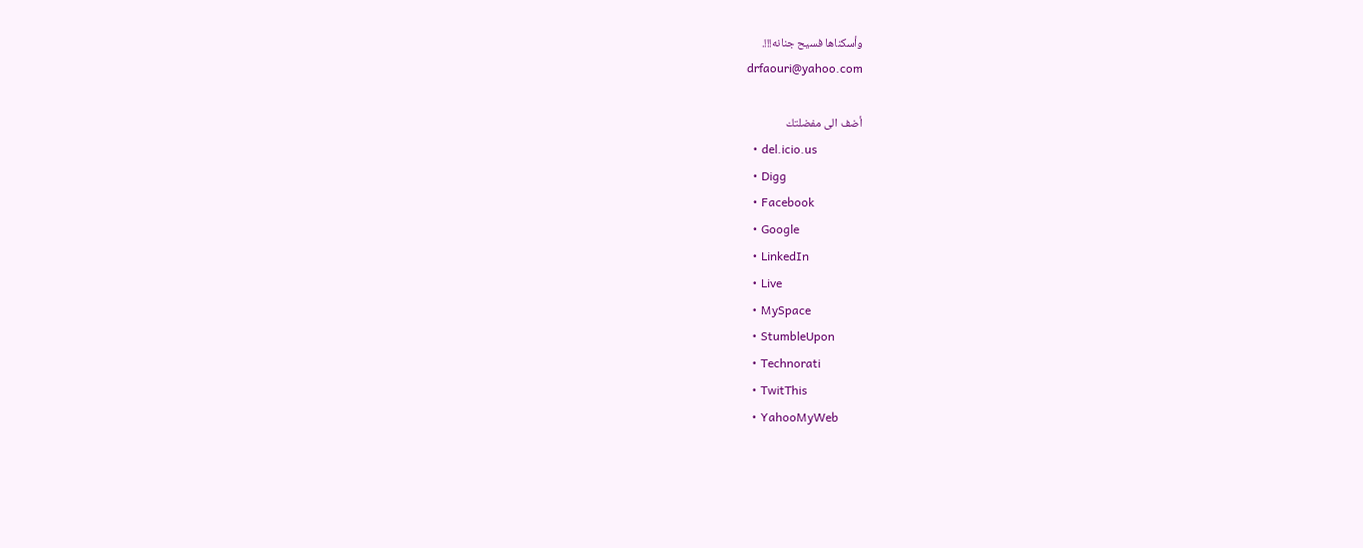وأسكناها فسيح جنانه!!!.
drfaouri@yahoo.com

أضف الى مفضلتك
  • del.icio.us
  • Digg
  • Facebook
  • Google
  • LinkedIn
  • Live
  • MySpace
  • StumbleUpon
  • Technorati
  • TwitThis
  • YahooMyWeb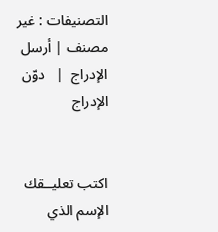التصنيفات : غير مصنف | أرسل الإدراج  |   دوّن الإدراج


اكتب تعليــقك
الإسم الذي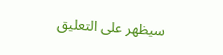سيظهر على التعليق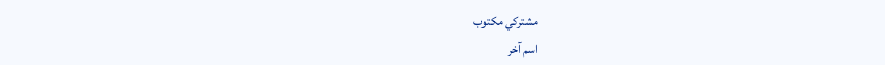مشتركي مكتوب
اسم آخر